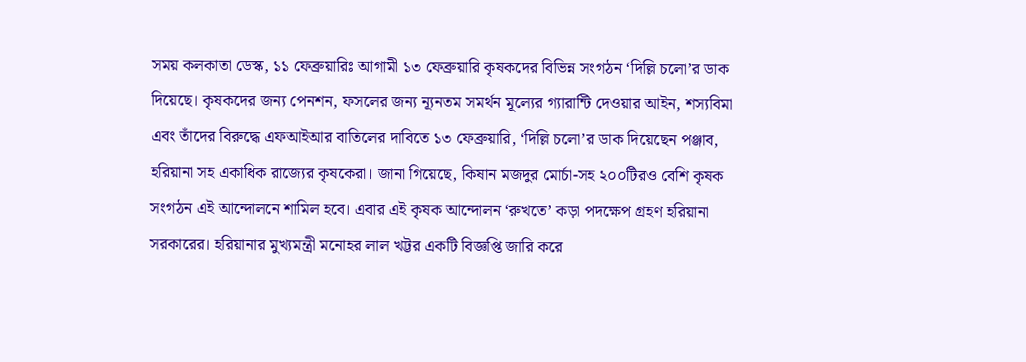সময় কলকাতা ডেস্ক, ১১ ফেব্রুয়ারিঃ আগামী ১৩ ফেব্রুয়ারি কৃষকদের বিভিন্ন সংগঠন ‘দিল্লি চলো’র ডাক দিয়েছে। কৃষকদের জন্য পেনশন, ফসলের জন্য ন্যূনতম সমর্থন মূল্যের গ্যারান্টি দেওয়ার আইন, শস্যবিমা এবং তাঁদের বিরুদ্ধে এফআইআর বাতিলের দাবিতে ১৩ ফেব্রুয়ারি, ‘দিল্লি চলো’র ডাক দিয়েছেন পঞ্জাব, হরিয়ানা সহ একাধিক রাজ্যের কৃষকেরা। জানা গিয়েছে, কিষান মজদুর মোর্চা-সহ ২০০টিরও বেশি কৃষক সংগঠন এই আন্দোলনে শামিল হবে। এবার এই কৃষক আন্দোলন ‘রুখতে’ কড়া পদক্ষেপ গ্রহণ হরিয়ানা সরকারের। হরিয়ানার মুখ্যমন্ত্রী মনোহর লাল খট্টর একটি বিজ্ঞপ্তি জারি করে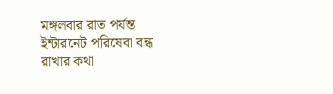মঙ্গলবার রাত পর্যন্ত ইন্টারনেট পরিষেবা বন্ধ রাখার কথা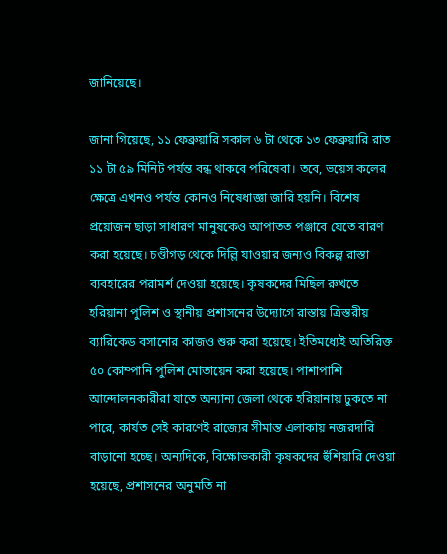জানিয়েছে।

জানা গিয়েছে, ১১ ফেব্রুয়ারি সকাল ৬ টা থেকে ১৩ ফেব্রুয়ারি রাত ১১ টা ৫৯ মিনিট পর্যন্ত বন্ধ থাকবে পরিষেবা। তবে, ভয়েস কলের ক্ষেত্রে এখনও পর্যন্ত কোনও নিষেধাজ্ঞা জারি হয়নি। বিশেষ প্রয়োজন ছাড়া সাধারণ মানুষকেও আপাতত পঞ্জাবে যেতে বারণ করা হয়েছে। চণ্ডীগড় থেকে দিল্লি যাওয়ার জন্যও বিকল্প রাস্তা ব্যবহারের পরামর্শ দেওয়া হয়েছে। কৃষকদের মিছিল রুখতে হরিয়ানা পুলিশ ও স্থানীয় প্রশাসনের উদ্যোগে রাস্তায় ত্রিস্তরীয় ব্যারিকেড বসানোর কাজও শুরু করা হয়েছে। ইতিমধ্যেই অতিরিক্ত ৫০ কোম্পানি পুলিশ মোতায়েন করা হয়েছে। পাশাপাশি আন্দোলনকারীরা যাতে অন্যান্য জেলা থেকে হরিয়ানায় ঢুকতে না পারে, কার্যত সেই কারণেই রাজ্যের সীমান্ত এলাকায় নজরদারি বাড়ানো হচ্ছে। অন্যদিকে, বিক্ষোভকারী কৃষকদের হুঁশিয়ারি দেওয়া হয়েছে, প্রশাসনের অনুমতি না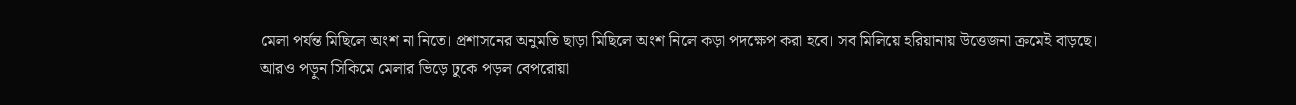মেলা পর্যন্ত মিছিলে অংশ না নিতে। প্রশাসনের অনুমতি ছাড়া মিছিলে অংশ নিলে কড়া পদক্ষেপ করা হবে। সব মিলিয়ে হরিয়ানায় উত্তেজনা ক্রমেই বাড়ছে।
আরও পড়ুন সিকিমে মেলার ভিড়ে ঢুকে পড়ল বেপরোয়া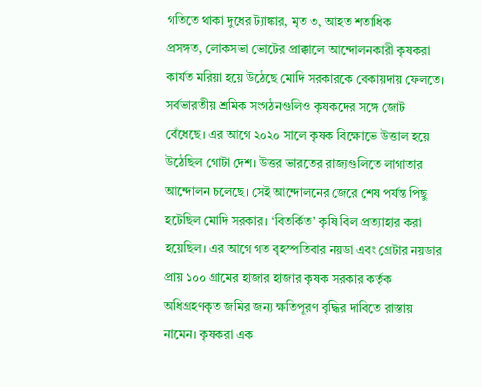গতিতে থাকা দুধের ট্যাঙ্কার, মৃত ৩, আহত শতাধিক
প্রসঙ্গত, লোকসভা ভোটের প্রাক্কালে আন্দোলনকারী কৃষকরা কার্যত মরিয়া হয়ে উঠেছে মোদি সরকারকে বেকায়দায় ফেলতে। সর্বভারতীয় শ্রমিক সংগঠনগুলিও কৃষকদের সঙ্গে জোট বেঁধেছে। এর আগে ২০২০ সালে কৃষক বিক্ষোভে উত্তাল হয়ে উঠেছিল গোটা দেশ। উত্তর ভারতের রাজ্যগুলিতে লাগাতার আন্দোলন চলেছে। সেই আন্দোলনের জেরে শেষ পর্যন্ত পিছু হটেছিল মোদি সরকার। ‘বিতর্কিত’ কৃষি বিল প্রত্যাহার করা হয়েছিল। এর আগে গত বৃহস্পতিবার নয়ডা এবং গ্রেটার নয়ডার প্রায় ১০০ গ্রামের হাজার হাজার কৃষক সরকার কর্তৃক অধিগ্রহণকৃত জমির জন্য ক্ষতিপূরণ বৃদ্ধির দাবিতে রাস্তায় নামেন। কৃষকরা এক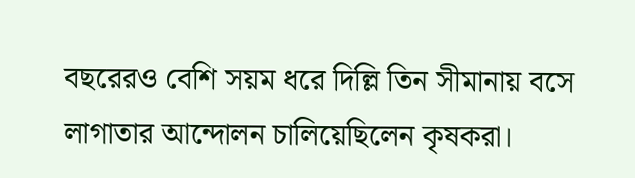বছরেরও বেশি সয়ম ধরে দিল্লি তিন সীমানায় বসে লাগাতার আন্দোলন চালিয়েছিলেন কৃষকরা।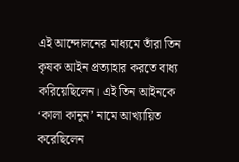এই আন্দোলনের মাধ্যমে তাঁরা তিন কৃষক আইন প্রত্যাহার করতে বাধ্য করিয়েছিলেন। এই তিন আইনকে ‘কালা কানুন’ নামে আখ্যায়িত করেছিলেন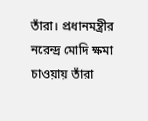তাঁরা। প্রধানমন্ত্রীর নরেন্দ্র মোদি ক্ষমা চাওয়ায় তাঁরা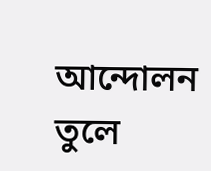আন্দোলন তুলে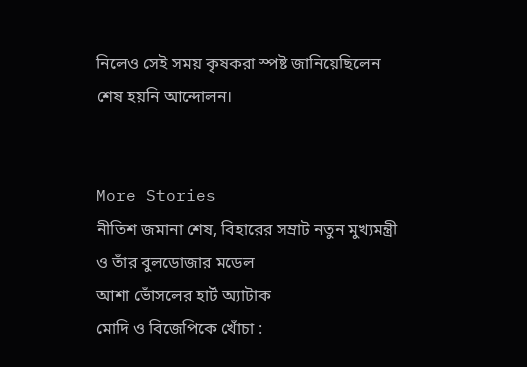নিলেও সেই সময় কৃষকরা স্পষ্ট জানিয়েছিলেন শেষ হয়নি আন্দোলন।


More Stories
নীতিশ জমানা শেষ, বিহারের সম্রাট নতুন মুখ্যমন্ত্রী ও তাঁর বুলডোজার মডেল
আশা ভোঁসলের হার্ট অ্যাটাক
মোদি ও বিজেপিকে খোঁচা :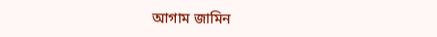আগাম জামিন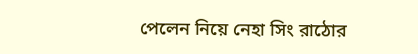পেলেন নিয়ে নেহা সিং রাঠোর